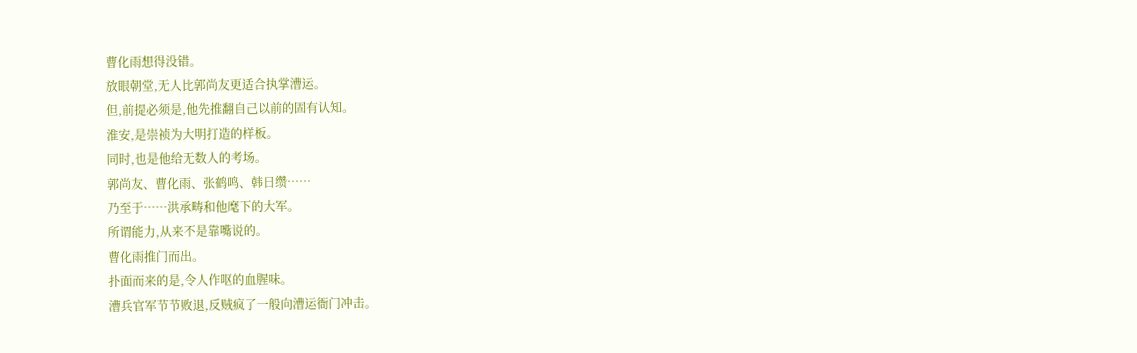曹化雨想得没错。
放眼朝堂,无人比郭尚友更适合执掌漕运。
但,前提必须是,他先推翻自己以前的固有认知。
淮安,是崇祯为大明打造的样板。
同时,也是他给无数人的考场。
郭尚友、曹化雨、张鹤鸣、韩日缵……
乃至于……洪承畴和他麾下的大军。
所谓能力,从来不是靠嘴说的。
曹化雨推门而出。
扑面而来的是,令人作呕的血腥味。
漕兵官军节节败退,反贼疯了一般向漕运衙门冲击。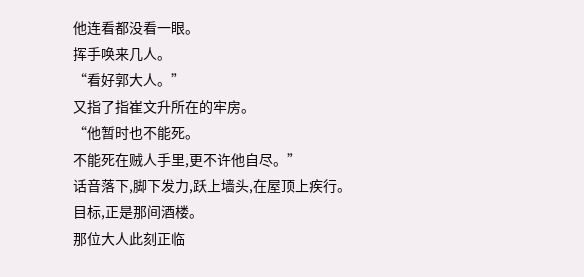他连看都没看一眼。
挥手唤来几人。
“看好郭大人。”
又指了指崔文升所在的牢房。
“他暂时也不能死。
不能死在贼人手里,更不许他自尽。”
话音落下,脚下发力,跃上墙头,在屋顶上疾行。
目标,正是那间酒楼。
那位大人此刻正临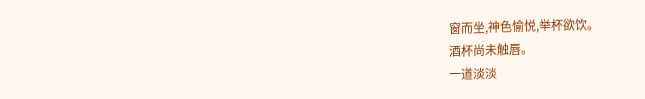窗而坐,神色愉悦,举杯欲饮。
酒杯尚未触唇。
一道淡淡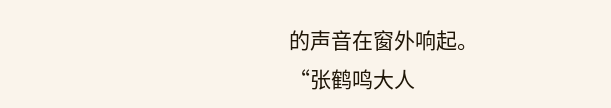的声音在窗外响起。
“张鹤鸣大人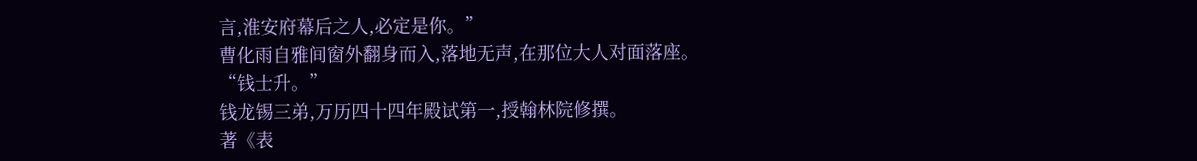言,淮安府幕后之人,必定是你。”
曹化雨自雅间窗外翻身而入,落地无声,在那位大人对面落座。
“钱士升。”
钱龙锡三弟,万历四十四年殿试第一,授翰林院修撰。
著《表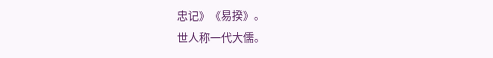忠记》《易揆》。
世人称一代大儒。